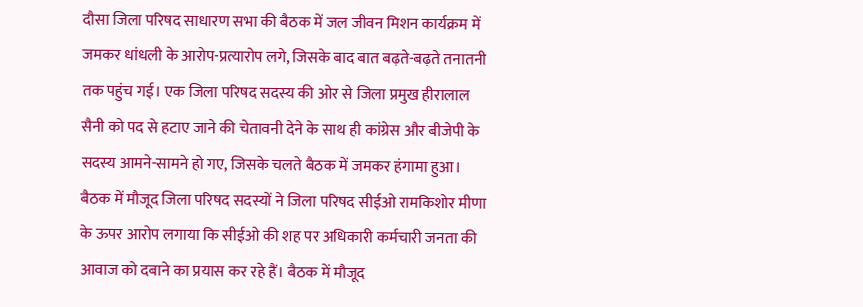दौसा जिला परिषद साधारण सभा की बैठक में जल जीवन मिशन कार्यक्रम में जमकर धांधली के आरोप-प्रत्यारोप लगे, जिसके बाद बात बढ़ते-बढ़ते तनातनी तक पहुंच गई। एक जिला परिषद सदस्य की ओर से जिला प्रमुख हीरालाल सैनी को पद से हटाए जाने की चेतावनी देने के साथ ही कांग्रेस और बीजेपी के सदस्य आमने-सामने हो गए, जिसके चलते बैठक में जमकर हंगामा हुआ।
बैठक में मौजूद जिला परिषद सदस्यों ने जिला परिषद सीईओ रामकिशोर मीणा के ऊपर आरोप लगाया कि सीईओ की शह पर अधिकारी कर्मचारी जनता की आवाज को दबाने का प्रयास कर रहे हैं। बैठक में मौजूद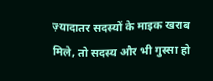ज़्यादातर सदस्यों के माइक खराब मिले, तो सदस्य और भी गुस्सा हो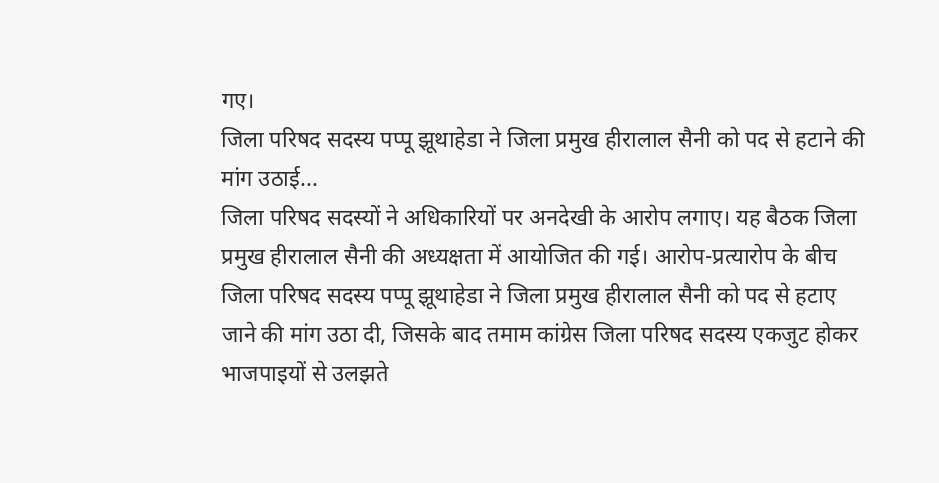गए।
जिला परिषद सदस्य पप्पू झूथाहेडा ने जिला प्रमुख हीरालाल सैनी को पद से हटाने की मांग उठाई...
जिला परिषद सदस्यों ने अधिकारियों पर अनदेखी के आरोप लगाए। यह बैठक जिला प्रमुख हीरालाल सैनी की अध्यक्षता में आयोजित की गई। आरोप-प्रत्यारोप के बीच जिला परिषद सदस्य पप्पू झूथाहेडा ने जिला प्रमुख हीरालाल सैनी को पद से हटाए जाने की मांग उठा दी, जिसके बाद तमाम कांग्रेस जिला परिषद सदस्य एकजुट होकर भाजपाइयों से उलझते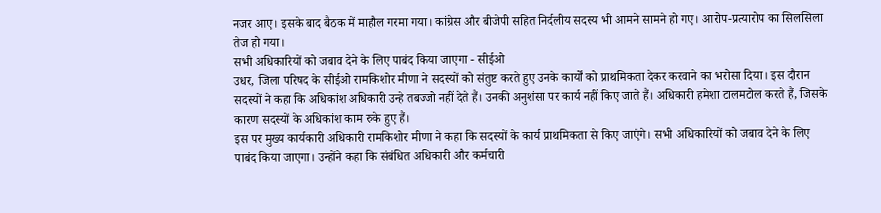नजर आए। इसके बाद बैठक में माहौल गरमा गया। कांग्रेस और बीजेपी सहित निर्दलीय सदस्य भी आमने सामने हो गए। आरोप-प्रत्यारोप का सिलसिला तेज हो गया।
सभी अधिकारियों को जबाव देने के लिए पाबंद किया जाएगा - सीईओ
उधर, जिला परिषद के सीईओ रामकिशोर मीणा ने सदस्यों को संतुष्ट करते हुए उनके कार्यों को प्राथमिकता देकर करवाने का भरोसा दिया। इस दौरान सदस्यों ने कहा कि अधिकांश अधिकारी उन्हे तबज्जो नहीं देते हैं। उनकी अनुशंसा पर कार्य नहीं किए जाते हैं। अधिकारी हमेशा टालमटोल करते हैं, जिसके कारण सदस्यों के अधिकांश काम रुके हुए हैं।
इस पर मुख्य कार्यकारी अधिकारी रामकिशोर मीणा ने कहा कि सदस्यों के कार्य प्राथमिकता से किए जाएंगे। सभी अधिकारियों को जबाव देने के लिए पाबंद किया जाएगा। उन्होंने कहा कि संबंधित अधिकारी और कर्मचारी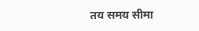तय समय सीमा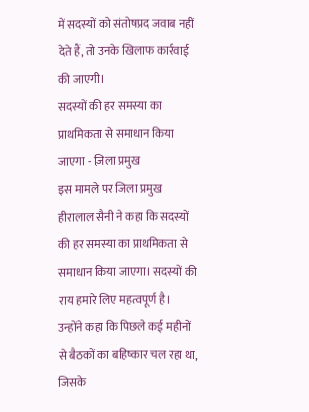में सदस्यों को संतोषप्रद जवाब नहीं देते हैं, तो उनके खिलाफ कार्रवाई की जाएगी।
सदस्यों की हर समस्या का प्राथमिकता से समाधान किया जाएगा - ज़िला प्रमुख
इस मामले पर जिला प्रमुख हीरालाल सैनी ने कहा कि सदस्यों की हर समस्या का प्राथमिकता से समाधान किया जाएगा। सदस्यों की राय हमारे लिए महत्वपूर्ण है। उन्होंने कहा कि पिछले कई महीनों से बैठकों का बहिष्कार चल रहा था, जिसके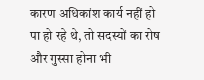कारण अधिकांश कार्य नहीं हो पा हो रहे थे, तो सदस्यों का रोष और गुस्सा होना भी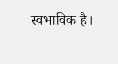स्वभाविक है।